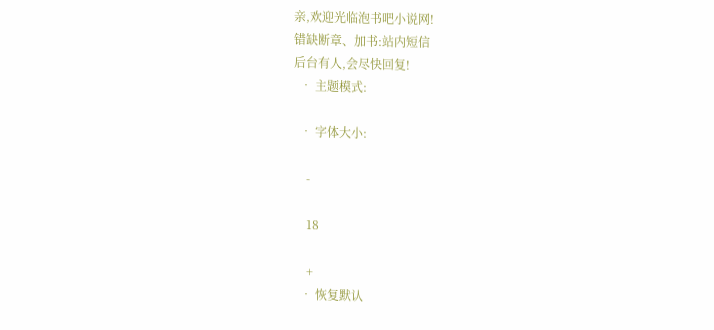亲,欢迎光临泡书吧小说网!
错缺断章、加书:站内短信
后台有人,会尽快回复!
  • 主题模式:

  • 字体大小:

    -

    18

    +
  • 恢复默认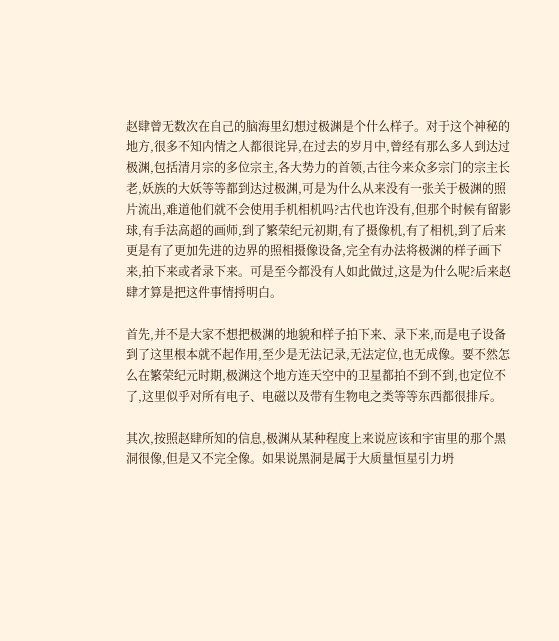赵肆曾无数次在自己的脑海里幻想过极渊是个什么样子。对于这个神秘的地方,很多不知内情之人都很诧异,在过去的岁月中,曾经有那么多人到达过极渊,包括清月宗的多位宗主,各大势力的首领,古往今来众多宗门的宗主长老,妖族的大妖等等都到达过极渊,可是为什么从来没有一张关于极渊的照片流出,难道他们就不会使用手机相机吗?古代也许没有,但那个时候有留影球,有手法高超的画师,到了繁荣纪元初期,有了摄像机,有了相机,到了后来更是有了更加先进的边界的照相摄像设备,完全有办法将极渊的样子画下来,拍下来或者录下来。可是至今都没有人如此做过,这是为什么呢?后来赵肆才算是把这件事情捋明白。

首先,并不是大家不想把极渊的地貌和样子拍下来、录下来,而是电子设备到了这里根本就不起作用,至少是无法记录,无法定位,也无成像。要不然怎么在繁荣纪元时期,极渊这个地方连天空中的卫星都拍不到不到,也定位不了,这里似乎对所有电子、电磁以及带有生物电之类等等东西都很排斥。

其次,按照赵肆所知的信息,极渊从某种程度上来说应该和宇宙里的那个黑洞很像,但是又不完全像。如果说黑洞是属于大质量恒星引力坍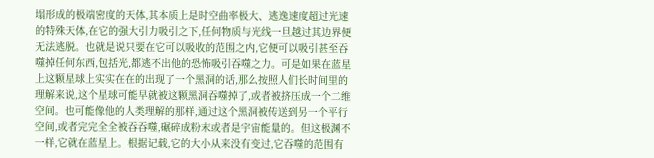塌形成的极端密度的天体,其本质上是时空曲率极大、逃逸速度超过光速的特殊天体,在它的强大引力吸引之下,任何物质与光线一旦越过其边界便无法逃脱。也就是说只要在它可以吸收的范围之内,它便可以吸引甚至吞噬掉任何东西,包括光,都逃不出他的恐怖吸引吞噬之力。可是如果在蓝星上这颗星球上实实在在的出现了一个黑洞的话,那么按照人们长时间里的理解来说,这个星球可能早就被这颗黑洞吞噬掉了,或者被挤压成一个二维空间。也可能像他的人类理解的那样,通过这个黑洞被传送到另一个平行空间,或者完完全全被吞吞噬,碾碎成粉末或者是宇宙能量的。但这极渊不一样,它就在蓝星上。根据记载,它的大小从来没有变过,它吞噬的范围有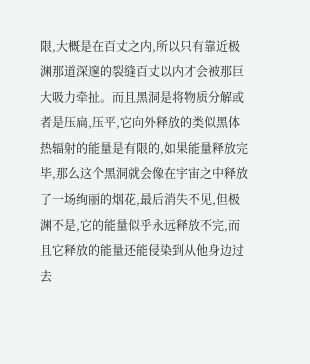限,大概是在百丈之内,所以只有靠近极渊那道深邃的裂缝百丈以内才会被那巨大吸力牵扯。而且黑洞是将物质分解或者是压扁,压平,它向外释放的类似黑体热辐射的能量是有限的,如果能量释放完毕,那么这个黑洞就会像在宇宙之中释放了一场绚丽的烟花,最后消失不见,但极渊不是,它的能量似乎永远释放不完,而且它释放的能量还能侵染到从他身边过去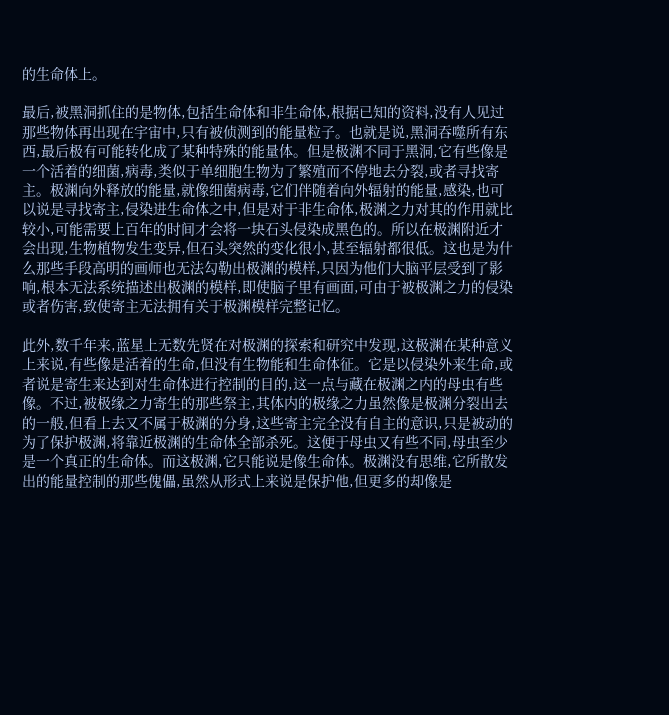的生命体上。

最后,被黑洞抓住的是物体,包括生命体和非生命体,根据已知的资料,没有人见过那些物体再出现在宇宙中,只有被侦测到的能量粒子。也就是说,黑洞吞噬所有东西,最后极有可能转化成了某种特殊的能量体。但是极渊不同于黑洞,它有些像是一个活着的细菌,病毒,类似于单细胞生物为了繁殖而不停地去分裂,或者寻找寄主。极渊向外释放的能量,就像细菌病毒,它们伴随着向外辐射的能量,感染,也可以说是寻找寄主,侵染进生命体之中,但是对于非生命体,极渊之力对其的作用就比较小,可能需要上百年的时间才会将一块石头侵染成黑色的。所以在极渊附近才会出现,生物植物发生变异,但石头突然的变化很小,甚至辐射都很低。这也是为什么那些手段高明的画师也无法勾勒出极渊的模样,只因为他们大脑平层受到了影响,根本无法系统描述出极渊的模样,即使脑子里有画面,可由于被极渊之力的侵染或者伤害,致使寄主无法拥有关于极渊模样完整记忆。

此外,数千年来,蓝星上无数先贤在对极渊的探索和研究中发现,这极渊在某种意义上来说,有些像是活着的生命,但没有生物能和生命体征。它是以侵染外来生命,或者说是寄生来达到对生命体进行控制的目的,这一点与藏在极渊之内的母虫有些像。不过,被极缘之力寄生的那些祭主,其体内的极缘之力虽然像是极渊分裂出去的一般,但看上去又不属于极渊的分身,这些寄主完全没有自主的意识,只是被动的为了保护极渊,将靠近极渊的生命体全部杀死。这便于母虫又有些不同,母虫至少是一个真正的生命体。而这极渊,它只能说是像生命体。极渊没有思维,它所散发出的能量控制的那些傀儡,虽然从形式上来说是保护他,但更多的却像是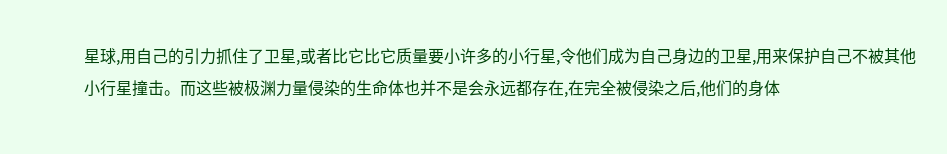星球,用自己的引力抓住了卫星,或者比它比它质量要小许多的小行星,令他们成为自己身边的卫星,用来保护自己不被其他小行星撞击。而这些被极渊力量侵染的生命体也并不是会永远都存在,在完全被侵染之后,他们的身体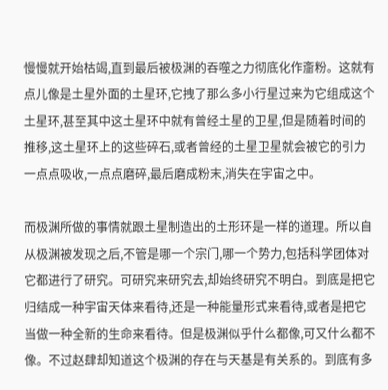慢慢就开始枯竭,直到最后被极渊的吞噬之力彻底化作齑粉。这就有点儿像是土星外面的土星环,它拽了那么多小行星过来为它组成这个土星环,甚至其中这土星环中就有曾经土星的卫星,但是随着时间的推移,这土星环上的这些碎石,或者曾经的土星卫星就会被它的引力一点点吸收,一点点磨碎,最后磨成粉末,消失在宇宙之中。

而极渊所做的事情就跟土星制造出的土形环是一样的道理。所以自从极渊被发现之后,不管是哪一个宗门,哪一个势力,包括科学团体对它都进行了研究。可研究来研究去,却始终研究不明白。到底是把它归结成一种宇宙天体来看待,还是一种能量形式来看待,或者是把它当做一种全新的生命来看待。但是极渊似乎什么都像,可又什么都不像。不过赵肆却知道这个极渊的存在与天基是有关系的。到底有多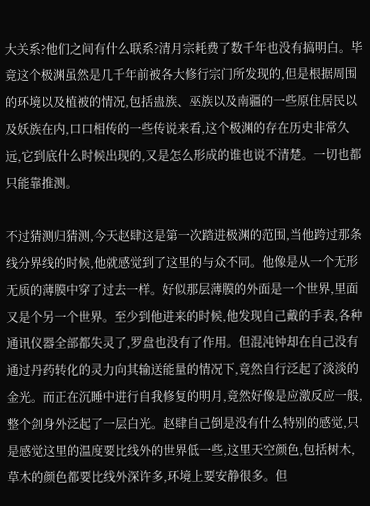大关系?他们之间有什么联系?清月宗耗费了数千年也没有搞明白。毕竟这个极渊虽然是几千年前被各大修行宗门所发现的,但是根据周围的环境以及植被的情况,包括蛊族、巫族以及南疆的一些原住居民以及妖族在内,口口相传的一些传说来看,这个极渊的存在历史非常久远,它到底什么时候出现的,又是怎么形成的谁也说不清楚。一切也都只能靠推测。

不过猜测归猜测,今天赵肆这是第一次踏进极渊的范围,当他跨过那条线分界线的时候,他就感觉到了这里的与众不同。他像是从一个无形无质的薄膜中穿了过去一样。好似那层薄膜的外面是一个世界,里面又是个另一个世界。至少到他进来的时候,他发现自己戴的手表,各种通讯仪器全部都失灵了,罗盘也没有了作用。但混沌钟却在自己没有通过丹药转化的灵力向其输送能量的情况下,竟然自行泛起了淡淡的金光。而正在沉睡中进行自我修复的明月,竟然好像是应激反应一般,整个剑身外泛起了一层白光。赵肆自己倒是没有什么特别的感觉,只是感觉这里的温度要比线外的世界低一些,这里天空颜色,包括树木,草木的颜色都要比线外深许多,环境上要安静很多。但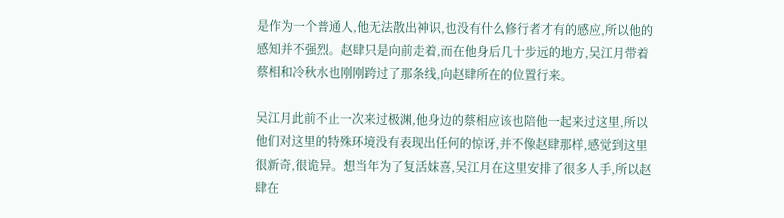是作为一个普通人,他无法散出神识,也没有什么修行者才有的感应,所以他的感知并不强烈。赵肆只是向前走着,而在他身后几十步远的地方,吴江月带着蔡相和冷秋水也刚刚跨过了那条线,向赵肆所在的位置行来。

吴江月此前不止一次来过极渊,他身边的蔡相应该也陪他一起来过这里,所以他们对这里的特殊环境没有表现出任何的惊讶,并不像赵肆那样,感觉到这里很新奇,很诡异。想当年为了复活妺喜,吴江月在这里安排了很多人手,所以赵肆在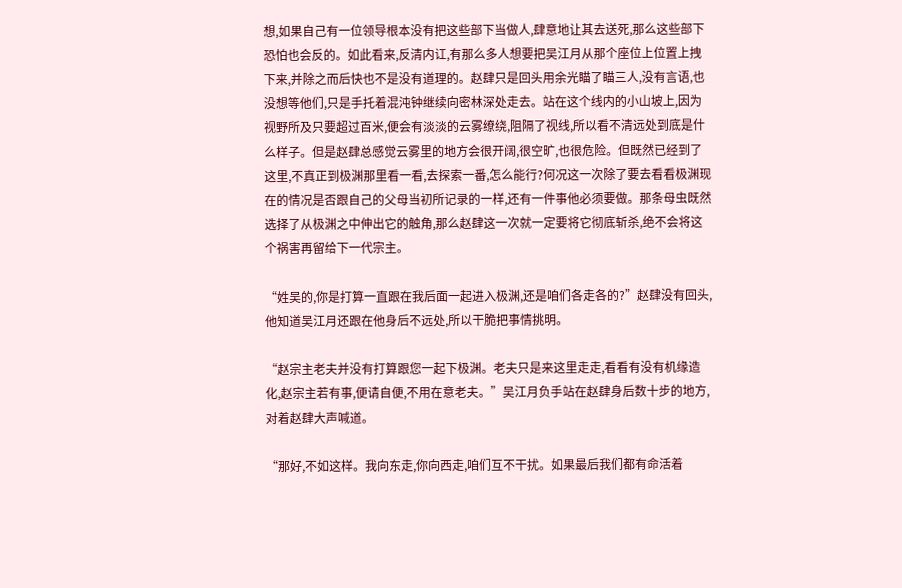想,如果自己有一位领导根本没有把这些部下当做人,肆意地让其去送死,那么这些部下恐怕也会反的。如此看来,反清内讧,有那么多人想要把吴江月从那个座位上位置上拽下来,并除之而后快也不是没有道理的。赵肆只是回头用余光瞄了瞄三人,没有言语,也没想等他们,只是手托着混沌钟继续向密林深处走去。站在这个线内的小山坡上,因为视野所及只要超过百米,便会有淡淡的云雾缭绕,阻隔了视线,所以看不清远处到底是什么样子。但是赵肆总感觉云雾里的地方会很开阔,很空旷,也很危险。但既然已经到了这里,不真正到极渊那里看一看,去探索一番,怎么能行?何况这一次除了要去看看极渊现在的情况是否跟自己的父母当初所记录的一样,还有一件事他必须要做。那条母虫既然选择了从极渊之中伸出它的触角,那么赵肆这一次就一定要将它彻底斩杀,绝不会将这个祸害再留给下一代宗主。

“姓吴的,你是打算一直跟在我后面一起进入极渊,还是咱们各走各的?”赵肆没有回头,他知道吴江月还跟在他身后不远处,所以干脆把事情挑明。

“赵宗主老夫并没有打算跟您一起下极渊。老夫只是来这里走走,看看有没有机缘造化,赵宗主若有事,便请自便,不用在意老夫。”吴江月负手站在赵肆身后数十步的地方,对着赵肆大声喊道。

“那好,不如这样。我向东走,你向西走,咱们互不干扰。如果最后我们都有命活着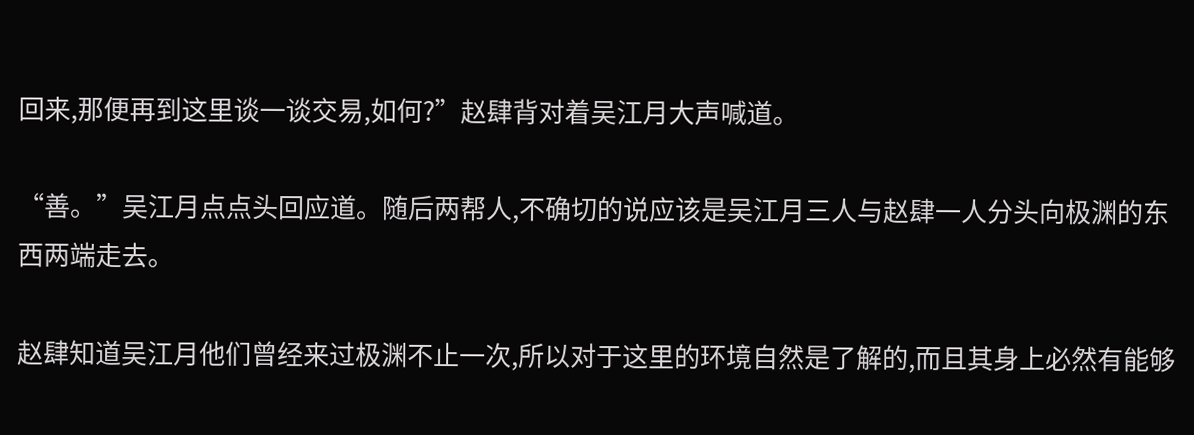回来,那便再到这里谈一谈交易,如何?”赵肆背对着吴江月大声喊道。

“善。”吴江月点点头回应道。随后两帮人,不确切的说应该是吴江月三人与赵肆一人分头向极渊的东西两端走去。

赵肆知道吴江月他们曾经来过极渊不止一次,所以对于这里的环境自然是了解的,而且其身上必然有能够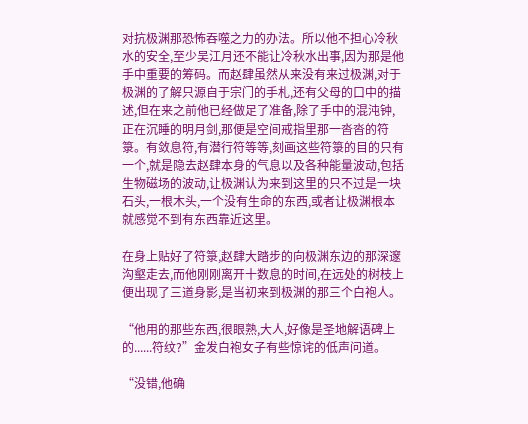对抗极渊那恐怖吞噬之力的办法。所以他不担心冷秋水的安全,至少吴江月还不能让冷秋水出事,因为那是他手中重要的筹码。而赵肆虽然从来没有来过极渊,对于极渊的了解只源自于宗门的手札,还有父母的口中的描述,但在来之前他已经做足了准备,除了手中的混沌钟,正在沉睡的明月剑,那便是空间戒指里那一沓沓的符箓。有敛息符,有潜行符等等,刻画这些符箓的目的只有一个,就是隐去赵肆本身的气息以及各种能量波动,包括生物磁场的波动,让极渊认为来到这里的只不过是一块石头,一根木头,一个没有生命的东西,或者让极渊根本就感觉不到有东西靠近这里。

在身上贴好了符箓,赵肆大踏步的向极渊东边的那深邃沟壑走去,而他刚刚离开十数息的时间,在远处的树枝上便出现了三道身影,是当初来到极渊的那三个白袍人。

“他用的那些东西,很眼熟,大人,好像是圣地解语碑上的......符纹?”金发白袍女子有些惊诧的低声问道。

“没错,他确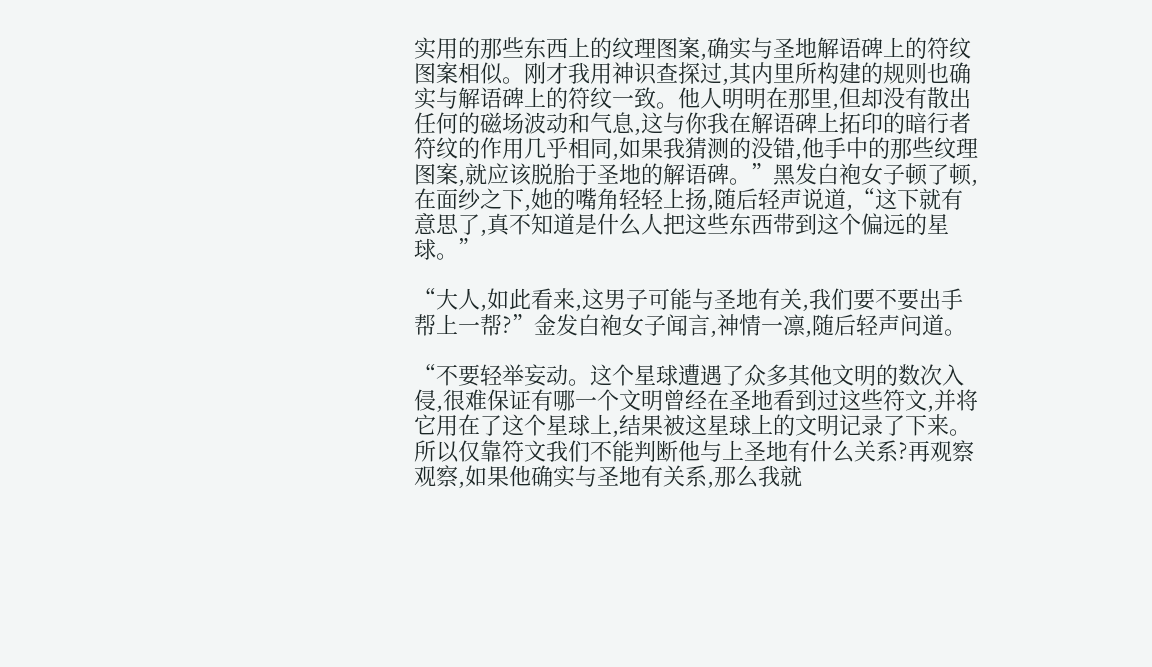实用的那些东西上的纹理图案,确实与圣地解语碑上的符纹图案相似。刚才我用神识查探过,其内里所构建的规则也确实与解语碑上的符纹一致。他人明明在那里,但却没有散出任何的磁场波动和气息,这与你我在解语碑上拓印的暗行者符纹的作用几乎相同,如果我猜测的没错,他手中的那些纹理图案,就应该脱胎于圣地的解语碑。”黑发白袍女子顿了顿,在面纱之下,她的嘴角轻轻上扬,随后轻声说道,“这下就有意思了,真不知道是什么人把这些东西带到这个偏远的星球。”

“大人,如此看来,这男子可能与圣地有关,我们要不要出手帮上一帮?”金发白袍女子闻言,神情一凛,随后轻声问道。

“不要轻举妄动。这个星球遭遇了众多其他文明的数次入侵,很难保证有哪一个文明曾经在圣地看到过这些符文,并将它用在了这个星球上,结果被这星球上的文明记录了下来。所以仅靠符文我们不能判断他与上圣地有什么关系?再观察观察,如果他确实与圣地有关系,那么我就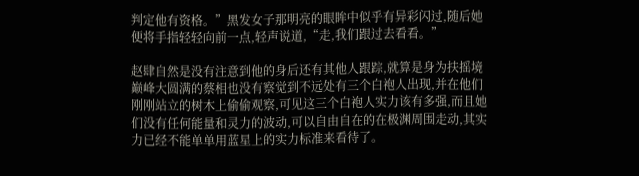判定他有资格。”黑发女子那明亮的眼眸中似乎有异彩闪过,随后她便将手指轻轻向前一点,轻声说道,“走,我们跟过去看看。”

赵肆自然是没有注意到他的身后还有其他人跟踪,就算是身为扶摇境巅峰大圆满的蔡相也没有察觉到不远处有三个白袍人出现,并在他们刚刚站立的树木上偷偷观察,可见这三个白袍人实力该有多强,而且她们没有任何能量和灵力的波动,可以自由自在的在极渊周围走动,其实力已经不能单单用蓝星上的实力标准来看待了。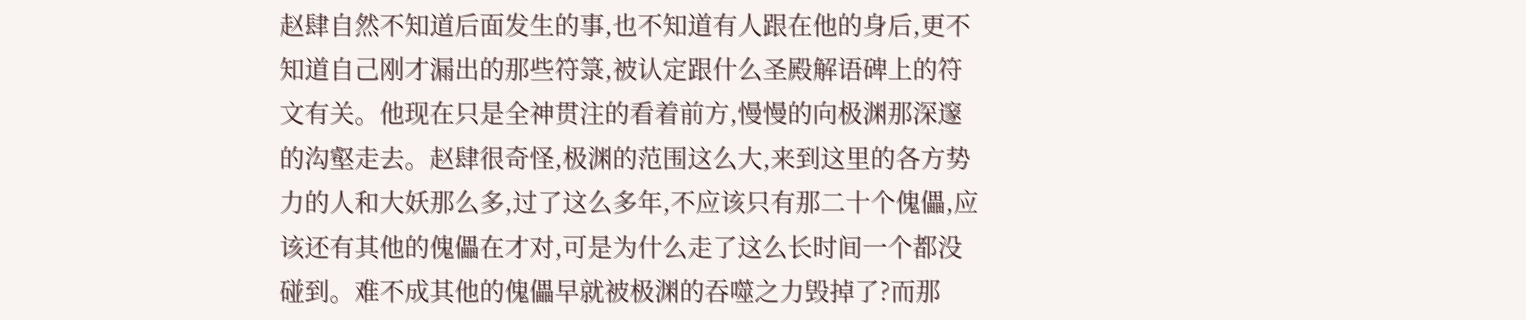赵肆自然不知道后面发生的事,也不知道有人跟在他的身后,更不知道自己刚才漏出的那些符箓,被认定跟什么圣殿解语碑上的符文有关。他现在只是全神贯注的看着前方,慢慢的向极渊那深邃的沟壑走去。赵肆很奇怪,极渊的范围这么大,来到这里的各方势力的人和大妖那么多,过了这么多年,不应该只有那二十个傀儡,应该还有其他的傀儡在才对,可是为什么走了这么长时间一个都没碰到。难不成其他的傀儡早就被极渊的吞噬之力毁掉了?而那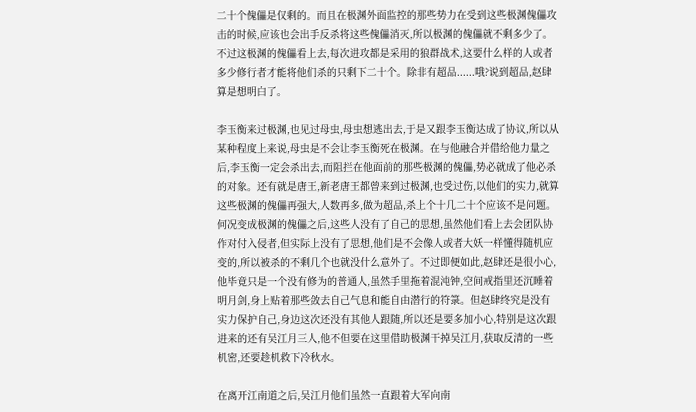二十个傀儡是仅剩的。而且在极渊外面监控的那些势力在受到这些极渊傀儡攻击的时候,应该也会出手反杀将这些傀儡消灭,所以极渊的傀儡就不剩多少了。不过这极渊的傀儡看上去,每次进攻都是采用的狼群战术,这要什么样的人或者多少修行者才能将他们杀的只剩下二十个。除非有超品......哦?说到超品,赵肆算是想明白了。

李玉衡来过极渊,也见过母虫,母虫想逃出去,于是又跟李玉衡达成了协议,所以从某种程度上来说,母虫是不会让李玉衡死在极渊。在与他融合并借给他力量之后,李玉衡一定会杀出去,而阻拦在他面前的那些极渊的傀儡,势必就成了他必杀的对象。还有就是唐王,新老唐王都曾来到过极渊,也受过伤,以他们的实力,就算这些极渊的傀儡再强大,人数再多,做为超品,杀上个十几二十个应该不是问题。何况变成极渊的傀儡之后,这些人没有了自己的思想,虽然他们看上去会团队协作对付入侵者,但实际上没有了思想,他们是不会像人或者大妖一样懂得随机应变的,所以被杀的不剩几个也就没什么意外了。不过即便如此,赵肆还是很小心,他毕竟只是一个没有修为的普通人,虽然手里拖着混沌钟,空间戒指里还沉睡着明月剑,身上贴着那些敛去自己气息和能自由潜行的符箓。但赵肆终究是没有实力保护自己,身边这次还没有其他人跟随,所以还是要多加小心,特别是这次跟进来的还有吴江月三人,他不但要在这里借助极渊干掉吴江月,获取反清的一些机密,还要趁机救下冷秋水。

在离开江南道之后,吴江月他们虽然一直跟着大军向南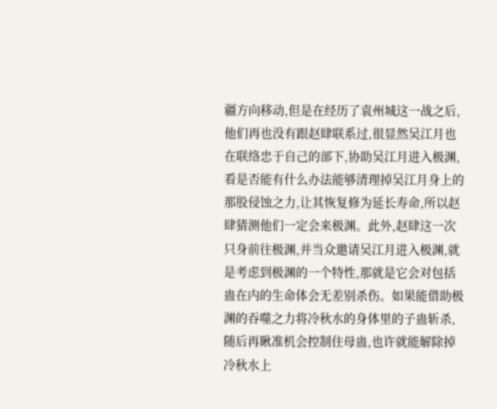疆方向移动,但是在经历了袁州城这一战之后,他们再也没有跟赵肆联系过,很显然吴江月也在联络忠于自己的部下,协助吴江月进入极渊,看是否能有什么办法能够清理掉吴江月身上的那股侵蚀之力,让其恢复修为延长寿命,所以赵肆猜测他们一定会来极渊。此外,赵肆这一次只身前往极渊,并当众邀请吴江月进入极渊,就是考虑到极渊的一个特性,那就是它会对包括蛊在内的生命体会无差别杀伤。如果能借助极渊的吞噬之力将冷秋水的身体里的子蛊斩杀,随后再瞅准机会控制住母蛊,也许就能解除掉冷秋水上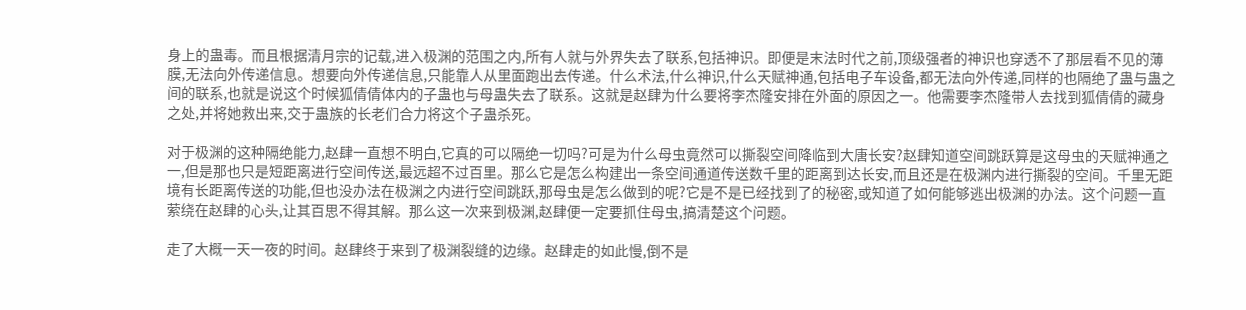身上的蛊毒。而且根据清月宗的记载,进入极渊的范围之内,所有人就与外界失去了联系,包括神识。即便是末法时代之前,顶级强者的神识也穿透不了那层看不见的薄膜,无法向外传递信息。想要向外传递信息,只能靠人从里面跑出去传递。什么术法,什么神识,什么天赋神通,包括电子车设备,都无法向外传递,同样的也隔绝了蛊与蛊之间的联系,也就是说这个时候狐倩倩体内的子蛊也与母蛊失去了联系。这就是赵肆为什么要将李杰隆安排在外面的原因之一。他需要李杰隆带人去找到狐倩倩的藏身之处,并将她救出来,交于蛊族的长老们合力将这个子蛊杀死。

对于极渊的这种隔绝能力,赵肆一直想不明白,它真的可以隔绝一切吗?可是为什么母虫竟然可以撕裂空间降临到大唐长安?赵肆知道空间跳跃算是这母虫的天赋神通之一,但是那也只是短距离进行空间传送,最远超不过百里。那么它是怎么构建出一条空间通道传送数千里的距离到达长安,而且还是在极渊内进行撕裂的空间。千里无距境有长距离传送的功能,但也没办法在极渊之内进行空间跳跃,那母虫是怎么做到的呢?它是不是已经找到了的秘密,或知道了如何能够逃出极渊的办法。这个问题一直萦绕在赵肆的心头,让其百思不得其解。那么这一次来到极渊,赵肆便一定要抓住母虫,搞清楚这个问题。

走了大概一天一夜的时间。赵肆终于来到了极渊裂缝的边缘。赵肆走的如此慢,倒不是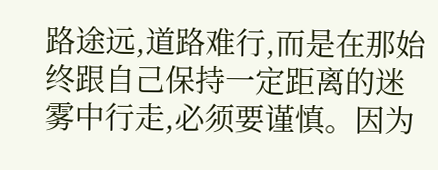路途远,道路难行,而是在那始终跟自己保持一定距离的迷雾中行走,必须要谨慎。因为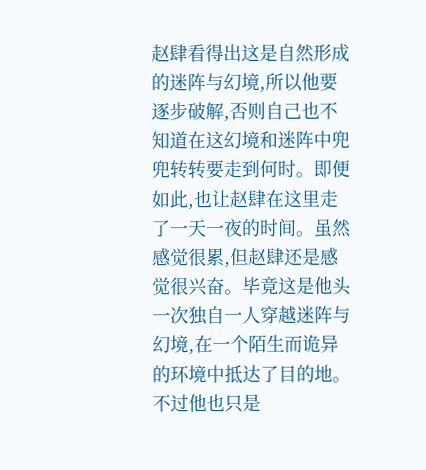赵肆看得出这是自然形成的迷阵与幻境,所以他要逐步破解,否则自己也不知道在这幻境和迷阵中兜兜转转要走到何时。即便如此,也让赵肆在这里走了一天一夜的时间。虽然感觉很累,但赵肆还是感觉很兴奋。毕竟这是他头一次独自一人穿越迷阵与幻境,在一个陌生而诡异的环境中抵达了目的地。不过他也只是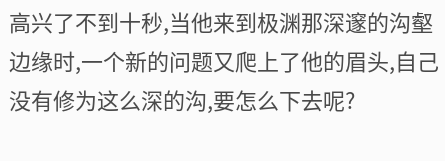高兴了不到十秒,当他来到极渊那深邃的沟壑边缘时,一个新的问题又爬上了他的眉头,自己没有修为这么深的沟,要怎么下去呢?